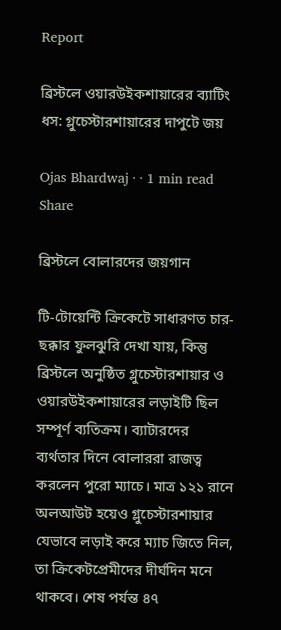Report

ব্রিস্টলে ওয়ারউইকশায়ারের ব্যাটিং ধস: গ্লুচেস্টারশায়ারের দাপুটে জয়

Ojas Bhardwaj · · 1 min read
Share

ব্রিস্টলে বোলারদের জয়গান

টি-টোয়েন্টি ক্রিকেটে সাধারণত চার-ছক্কার ফুলঝুরি দেখা যায়, কিন্তু ব্রিস্টলে অনুষ্ঠিত গ্লুচেস্টারশায়ার ও ওয়ারউইকশায়ারের লড়াইটি ছিল সম্পূর্ণ ব্যতিক্রম। ব্যাটারদের ব্যর্থতার দিনে বোলাররা রাজত্ব করলেন পুরো ম্যাচে। মাত্র ১২১ রানে অলআউট হয়েও গ্লুচেস্টারশায়ার যেভাবে লড়াই করে ম্যাচ জিতে নিল, তা ক্রিকেটপ্রেমীদের দীর্ঘদিন মনে থাকবে। শেষ পর্যন্ত ৪৭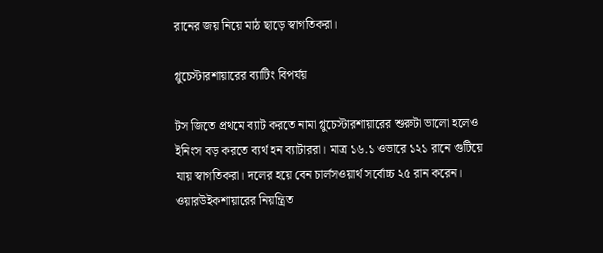রানের জয় নিয়ে মাঠ ছাড়ে স্বাগতিকরা।

গ্লুচেস্টারশায়ারের ব্যাটিং বিপর্যয়

টস জিতে প্রথমে ব্যাট করতে নামা গ্লুচেস্টারশায়ারের শুরুটা ভালো হলেও ইনিংস বড় করতে ব্যর্থ হন ব্যাটাররা। মাত্র ১৬.১ ওভারে ১২১ রানে গুটিয়ে যায় স্বাগতিকরা। দলের হয়ে বেন চার্লসওয়ার্থ সর্বোচ্চ ২৫ রান করেন। ওয়ারউইকশায়ারের নিয়ন্ত্রিত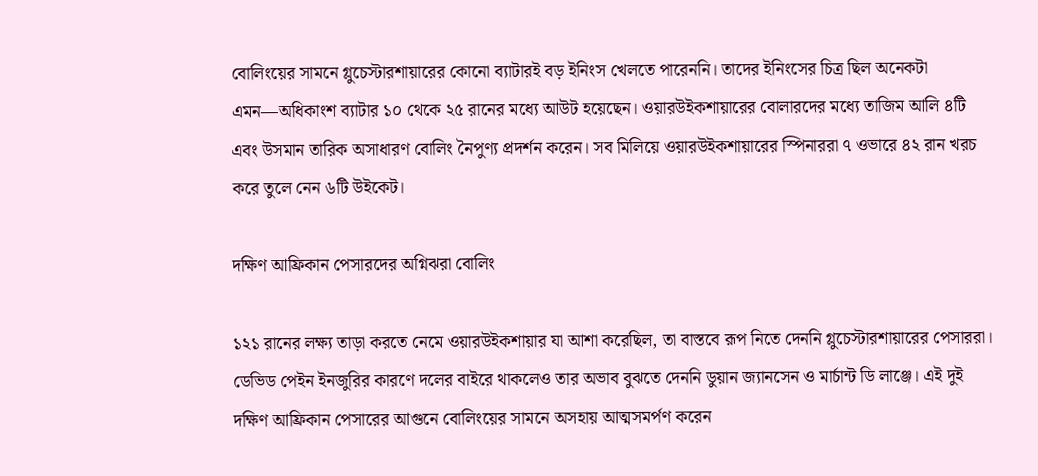বোলিংয়ের সামনে গ্লুচেস্টারশায়ারের কোনো ব্যাটারই বড় ইনিংস খেলতে পারেননি। তাদের ইনিংসের চিত্র ছিল অনেকটা এমন—অধিকাংশ ব্যাটার ১০ থেকে ২৫ রানের মধ্যে আউট হয়েছেন। ওয়ারউইকশায়ারের বোলারদের মধ্যে তাজিম আলি ৪টি এবং উসমান তারিক অসাধারণ বোলিং নৈপুণ্য প্রদর্শন করেন। সব মিলিয়ে ওয়ারউইকশায়ারের স্পিনাররা ৭ ওভারে ৪২ রান খরচ করে তুলে নেন ৬টি উইকেট।

দক্ষিণ আফ্রিকান পেসারদের অগ্নিঝরা বোলিং

১২১ রানের লক্ষ্য তাড়া করতে নেমে ওয়ারউইকশায়ার যা আশা করেছিল, তা বাস্তবে রূপ নিতে দেননি গ্লুচেস্টারশায়ারের পেসাররা। ডেভিড পেইন ইনজুরির কারণে দলের বাইরে থাকলেও তার অভাব বুঝতে দেননি ডুয়ান জ্যানসেন ও মার্চান্ট ডি লাঞ্জে। এই দুই দক্ষিণ আফ্রিকান পেসারের আগুনে বোলিংয়ের সামনে অসহায় আত্মসমর্পণ করেন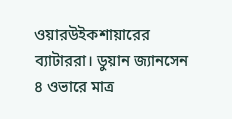ওয়ারউইকশায়ারের ব্যাটাররা। ডুয়ান জ্যানসেন ৪ ওভারে মাত্র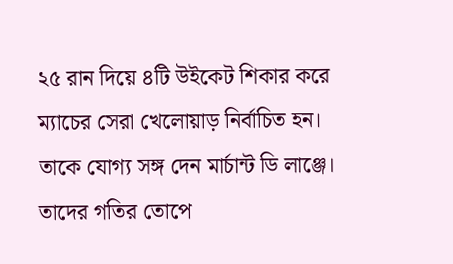২৫ রান দিয়ে ৪টি উইকেট শিকার করে ম্যাচের সেরা খেলোয়াড় নির্বাচিত হন। তাকে যোগ্য সঙ্গ দেন মার্চান্ট ডি লাঞ্জে। তাদের গতির তোপে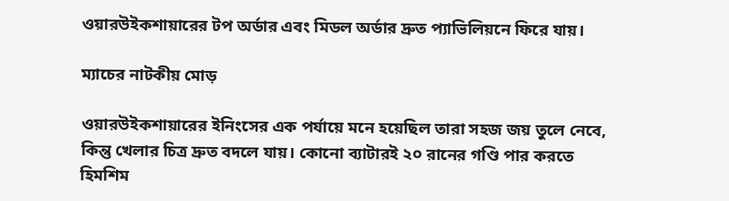ওয়ারউইকশায়ারের টপ অর্ডার এবং মিডল অর্ডার দ্রুত প্যাভিলিয়নে ফিরে যায়।

ম্যাচের নাটকীয় মোড়

ওয়ারউইকশায়ারের ইনিংসের এক পর্যায়ে মনে হয়েছিল তারা সহজ জয় তুলে নেবে, কিন্তু খেলার চিত্র দ্রুত বদলে যায়। কোনো ব্যাটারই ২০ রানের গণ্ডি পার করতে হিমশিম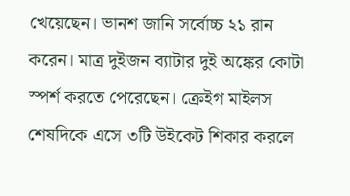খেয়েছেন। ভানশ জানি সর্বোচ্চ ২১ রান করেন। মাত্র দুইজন ব্যাটার দুই অঙ্কের কোটা স্পর্শ করতে পেরেছেন। ক্রেইগ মাইলস শেষদিকে এসে ৩টি উইকেট শিকার করলে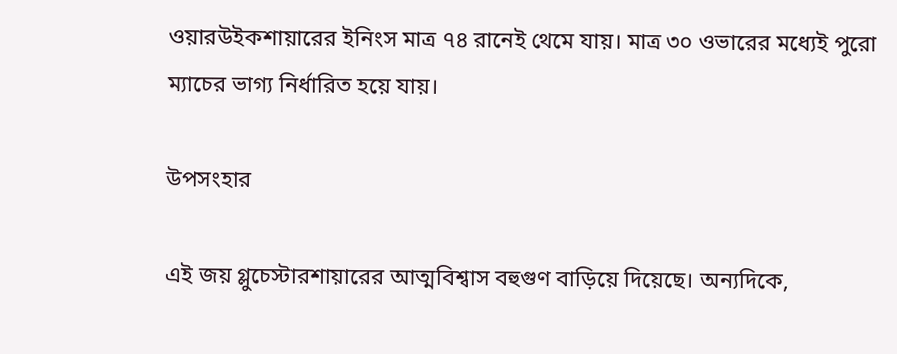ওয়ারউইকশায়ারের ইনিংস মাত্র ৭৪ রানেই থেমে যায়। মাত্র ৩০ ওভারের মধ্যেই পুরো ম্যাচের ভাগ্য নির্ধারিত হয়ে যায়।

উপসংহার

এই জয় গ্লুচেস্টারশায়ারের আত্মবিশ্বাস বহুগুণ বাড়িয়ে দিয়েছে। অন্যদিকে,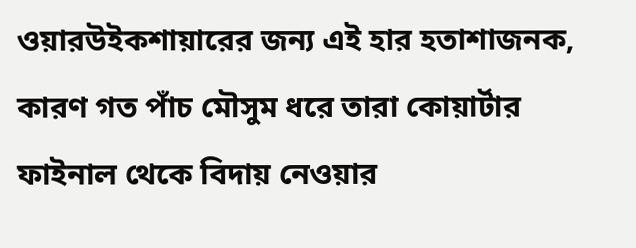ওয়ারউইকশায়ারের জন্য এই হার হতাশাজনক, কারণ গত পাঁচ মৌসুম ধরে তারা কোয়ার্টার ফাইনাল থেকে বিদায় নেওয়ার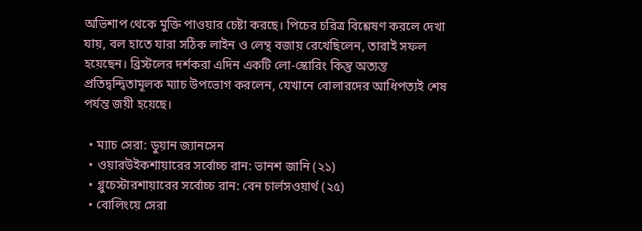অভিশাপ থেকে মুক্তি পাওয়ার চেষ্টা করছে। পিচের চরিত্র বিশ্লেষণ করলে দেখা যায়, বল হাতে যারা সঠিক লাইন ও লেন্থ বজায় রেখেছিলেন, তারাই সফল হয়েছেন। ব্রিস্টলের দর্শকরা এদিন একটি লো-স্কোরিং কিন্তু অত্যন্ত প্রতিদ্বন্দ্বিতামূলক ম্যাচ উপভোগ করলেন, যেখানে বোলারদের আধিপত্যই শেষ পর্যন্ত জয়ী হয়েছে।

  • ম্যাচ সেরা: ডুয়ান জ্যানসেন
  • ওয়ারউইকশায়ারের সর্বোচ্চ রান: ভানশ জানি (২১)
  • গ্লুচেস্টারশায়ারের সর্বোচ্চ রান: বেন চার্লসওয়ার্থ (২৫)
  • বোলিংয়ে সেরা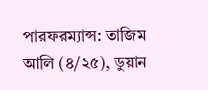পারফরম্যান্স: তাজিম আলি (৪/২৫), ডুয়ান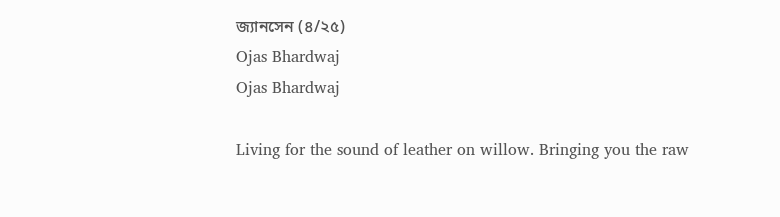জ্যানসেন (৪/২৫)
Ojas Bhardwaj
Ojas Bhardwaj

Living for the sound of leather on willow. Bringing you the raw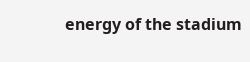energy of the stadium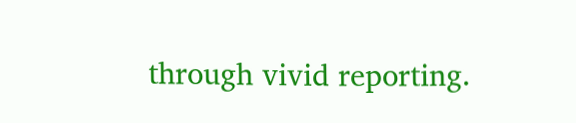through vivid reporting.